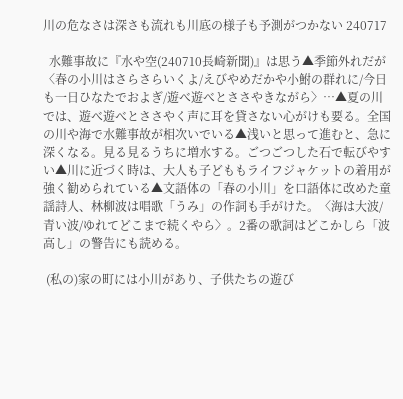川の危なさは深さも流れも川底の様子も予測がつかない 240717

  水難事故に『水や空(240710長崎新聞)』は思う▲季節外れだが〈春の小川はさらさらいくよ/えびやめだかや小鮒の群れに/今日も一日ひなたでおよぎ/遊べ遊べとささやきながら〉…▲夏の川では、遊べ遊べとささやく声に耳を貸さない心がけも要る。全国の川や海で水難事故が相次いでいる▲浅いと思って進むと、急に深くなる。見る見るうちに増水する。ごつごつした石で転びやすい▲川に近づく時は、大人も子どももライフジャケットの着用が強く勧められている▲文語体の「春の小川」を口語体に改めた童謡詩人、林柳波は唱歌「うみ」の作詞も手がけた。〈海は大波/青い波/ゆれてどこまで続くやら〉。2番の歌詞はどこかしら「波高し」の警告にも読める。

 (私の)家の町には小川があり、子供たちの遊び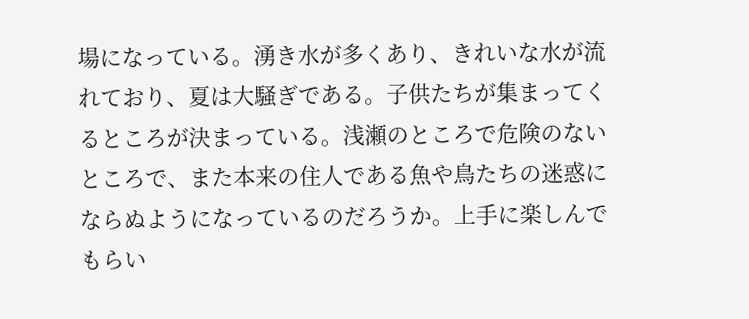場になっている。湧き水が多くあり、きれいな水が流れており、夏は大騒ぎである。子供たちが集まってくるところが決まっている。浅瀬のところで危険のないところで、また本来の住人である魚や鳥たちの迷惑にならぬようになっているのだろうか。上手に楽しんでもらい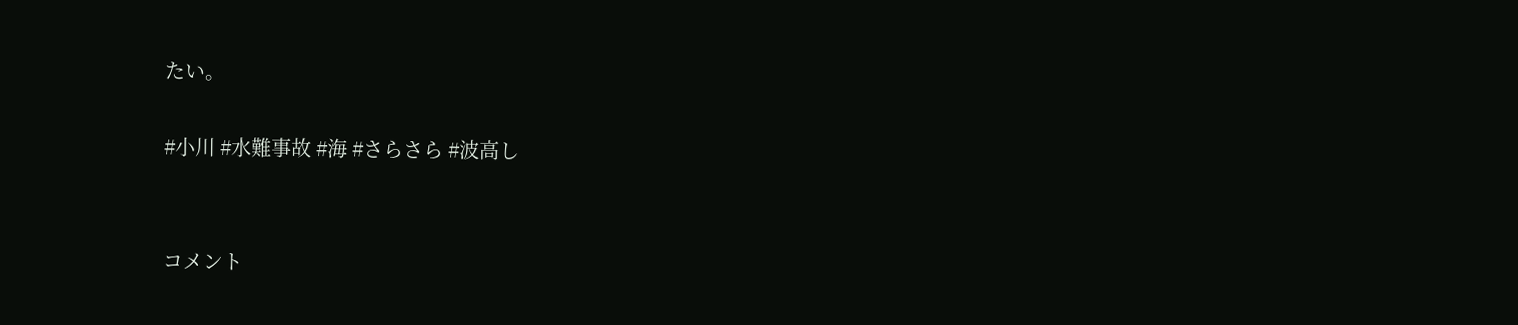たい。

#小川 #水難事故 #海 #さらさら #波高し


コメント